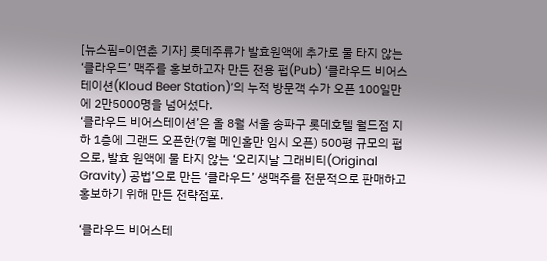[뉴스핌=이연춘 기자] 롯데주류가 발효원액에 추가로 물 타지 않는 ‘클라우드’ 맥주를 홍보하고자 만든 전용 펍(Pub) ‘클라우드 비어스테이션(Kloud Beer Station)’의 누적 방문객 수가 오픈 100일만에 2만5000명을 넘어섰다.
‘클라우드 비어스테이션’은 올 8월 서울 송파구 롯데호텔 월드점 지하 1층에 그랜드 오픈한(7월 메인홀만 임시 오픈) 500평 규모의 펍으로, 발효 원액에 물 타지 않는 ‘오리지날 그래비티(Original Gravity) 공법’으로 만든 ‘클라우드’ 생맥주를 전문적으로 판매하고 홍보하기 위해 만든 전략점포.

‘클라우드 비어스테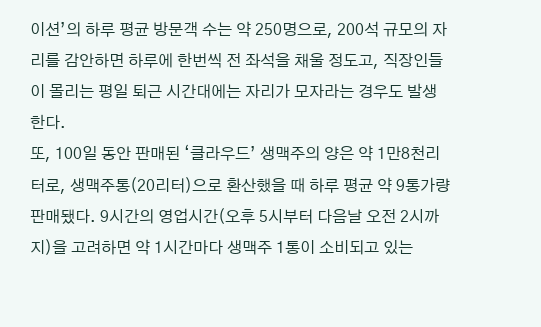이션’의 하루 평균 방문객 수는 약 250명으로, 200석 규모의 자리를 감안하면 하루에 한번씩 전 좌석을 채울 정도고, 직장인들이 몰리는 평일 퇴근 시간대에는 자리가 모자라는 경우도 발생한다.
또, 100일 동안 판매된 ‘클라우드’ 생맥주의 양은 약 1만8천리터로, 생맥주통(20리터)으로 환산했을 때 하루 평균 약 9통가량 판매됐다. 9시간의 영업시간(오후 5시부터 다음날 오전 2시까지)을 고려하면 약 1시간마다 생맥주 1통이 소비되고 있는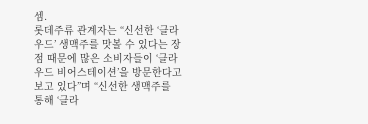셈.
롯데주류 관계자는 “신선한 ‘클라우드’ 생맥주를 맛볼 수 있다는 장점 때문에 많은 소비자들이 ‘클라우드 비어스테이션’을 방문한다고 보고 있다”며 “신선한 생맥주를 통해 ‘클라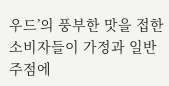우드’의 풍부한 맛을 접한 소비자들이 가정과 일반 주점에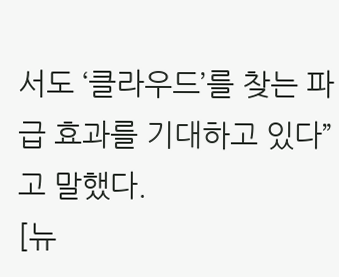서도 ‘클라우드’를 찾는 파급 효과를 기대하고 있다”고 말했다.
[뉴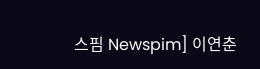스핌 Newspim] 이연춘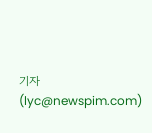기자 (lyc@newspim.com)